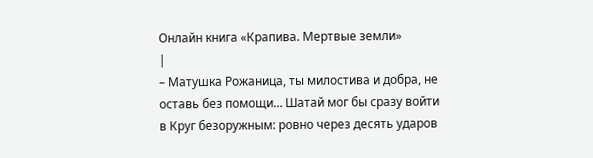Онлайн книга «Крапива. Мертвые земли»
|
– Матушка Рожаница, ты милостива и добра, не оставь без помощи… Шатай мог бы сразу войти в Круг безоружным: ровно через десять ударов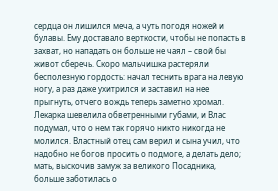сердца он лишился меча, а чуть погодя ножей и булавы. Ему доставало верткости, чтобы не попасть в захват, но нападать он больше не чаял – свой бы живот сберечь. Скоро мальчишка растеряли бесполезную гордость: начал теснить врага на левую ногу, а раз даже ухитрился и заставил на нее прыгнуть, отчего вождь теперь заметно хромал. Лекарка шевелила обветренными губами, и Влас подумал, что о нем так горячо никто никогда не молился. Властный отец сам верил и сына учил, что надобно не богов просить о подмоге, а делать дело; мать, выскочив замуж за великого Посадника, больше заботилась о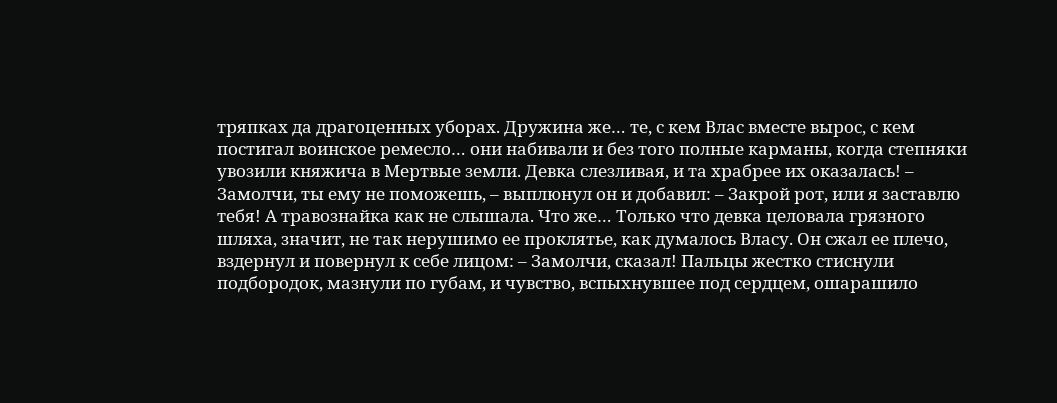тряпках да драгоценных уборах. Дружина же… те, с кем Влас вместе вырос, с кем постигал воинское ремесло… они набивали и без того полные карманы, когда степняки увозили княжича в Мертвые земли. Девка слезливая, и та храбрее их оказалась! – Замолчи, ты ему не поможешь, – выплюнул он и добавил: – Закрой рот, или я заставлю тебя! А травознайка как не слышала. Что же… Только что девка целовала грязного шляха, значит, не так нерушимо ее проклятье, как думалось Власу. Он сжал ее плечо, вздернул и повернул к себе лицом: – Замолчи, сказал! Пальцы жестко стиснули подбородок, мазнули по губам, и чувство, вспыхнувшее под сердцем, ошарашило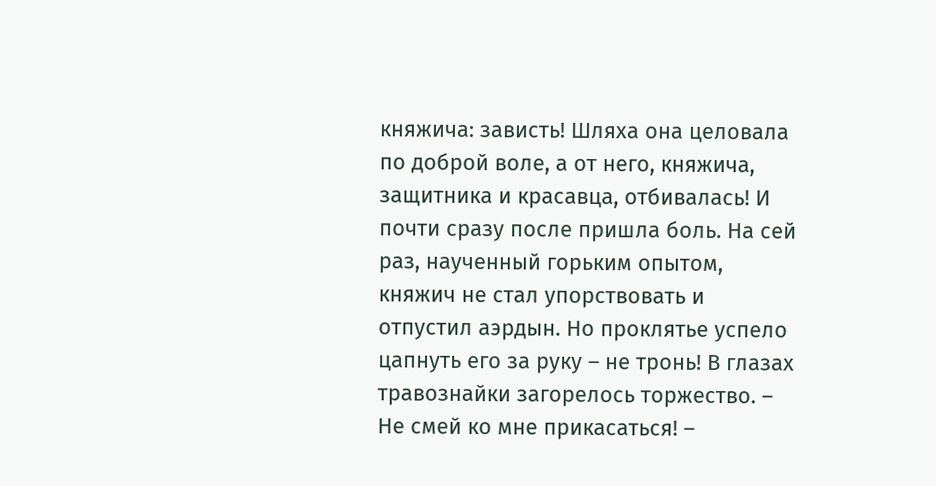княжича: зависть! Шляха она целовала по доброй воле, а от него, княжича, защитника и красавца, отбивалась! И почти сразу после пришла боль. На сей раз, наученный горьким опытом, княжич не стал упорствовать и отпустил аэрдын. Но проклятье успело цапнуть его за руку – не тронь! В глазах травознайки загорелось торжество. – Не смей ко мне прикасаться! –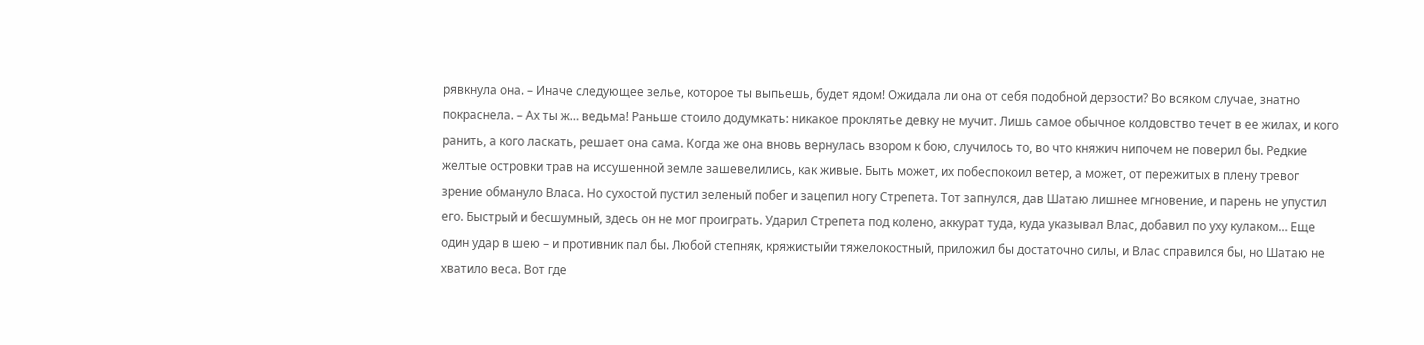рявкнула она. – Иначе следующее зелье, которое ты выпьешь, будет ядом! Ожидала ли она от себя подобной дерзости? Во всяком случае, знатно покраснела. – Ах ты ж… ведьма! Раньше стоило додумкать: никакое проклятье девку не мучит. Лишь самое обычное колдовство течет в ее жилах, и кого ранить, а кого ласкать, решает она сама. Когда же она вновь вернулась взором к бою, случилось то, во что княжич нипочем не поверил бы. Редкие желтые островки трав на иссушенной земле зашевелились, как живые. Быть может, их побеспокоил ветер, а может, от пережитых в плену тревог зрение обмануло Власа. Но сухостой пустил зеленый побег и зацепил ногу Стрепета. Тот запнулся, дав Шатаю лишнее мгновение, и парень не упустил его. Быстрый и бесшумный, здесь он не мог проиграть. Ударил Стрепета под колено, аккурат туда, куда указывал Влас, добавил по уху кулаком… Еще один удар в шею – и противник пал бы. Любой степняк, кряжистыйи тяжелокостный, приложил бы достаточно силы, и Влас справился бы, но Шатаю не хватило веса. Вот где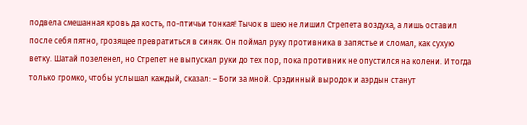подвела смешанная кровь да кость, по-птичьи тонкая! Тычок в шею не лишил Стрепета воздуха, а лишь оставил после себя пятно, грозящее превратиться в синяк. Он поймал руку противника в запястье и сломал, как сухую ветку. Шатай позеленел, но Стрепет не выпускал руки до тех пор, пока противник не опустился на колени. И тогда только громко, чтобы услышал каждый, сказал: – Боги за мной. Срэдинный выродок и аэрдын станут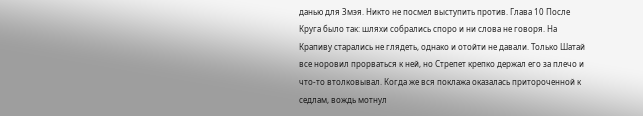данью для Змэя. Никто не посмел выступить против. Глава 10 После Круга было так: шляхи собрались споро и ни слова не говоря. На Крапиву старались не глядеть, однако и отойти не давали. Только Шатай все норовил прорваться к ней, но Стрепет крепко держал его за плечо и что-то втолковывал. Когда же вся поклажа оказалась притороченной к седлам, вождь мотнул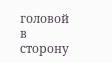головой в сторону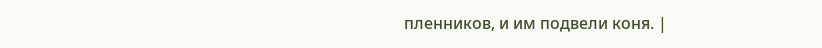пленников, и им подвели коня. |